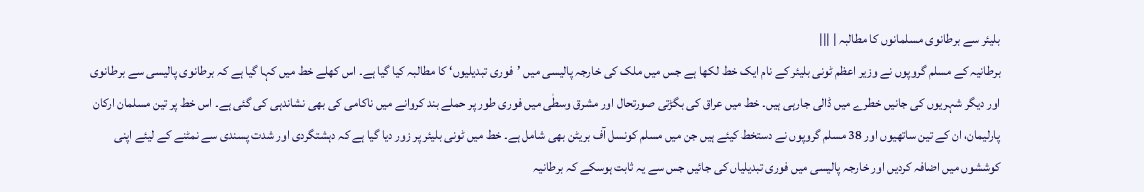بلیئر سے برطانوی مسلمانوں کا مطالبہ | |||
برطانیہ کے مسلم گروپوں نے وزیر اعظم ٹونی بلیئر کے نام ایک خط لکھا ہے جس میں ملک کی خارجہ پالیسی میں ’فوری تبدیلیوں‘ کا مطالبہ کیا گیا ہے۔ اس کھلے خط میں کہا گیا ہے کہ برطانوی پالیسی سے برطانوی اور دیگر شہریوں کی جانیں خطرے میں ڈالی جارہی ہیں۔ خط میں عراق کی بگڑتی صورتحال اور مشرق وسطٰی میں فوری طور پر حملے بند کروانے میں ناکامی کی بھی نشاندہی کی گئی ہے۔ اس خط پر تین مسلمان ارکان پارلیمان، ان کے تین ساتھیوں اور 38 مسلم گروپوں نے دستخط کیئے ہیں جن میں مسلم کونسل آف بریٹن بھی شامل ہے۔ خط میں ٹونی بلیئر پر زور دیا گیا ہے کہ دہشتگردی اور شدت پسندی سے نمٹنے کے لیئے اپنی کوششوں میں اضافہ کردیں اور خارجہ پالیسی میں فوری تبدیلیاں کی جائیں جس سے یہ ثابت ہوسکے کہ برطانیہ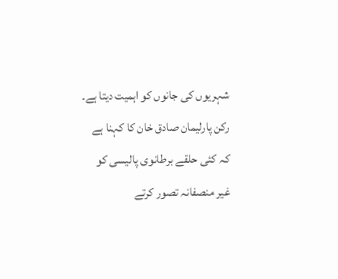شہریوں کی جانوں کو اہمیت دیتا ہے۔ رکن پارلیمان صادق خان کا کہنا ہے کہ کئی حلقے برطانوی پالیسی کو غیر منصفانہ تصور کرتے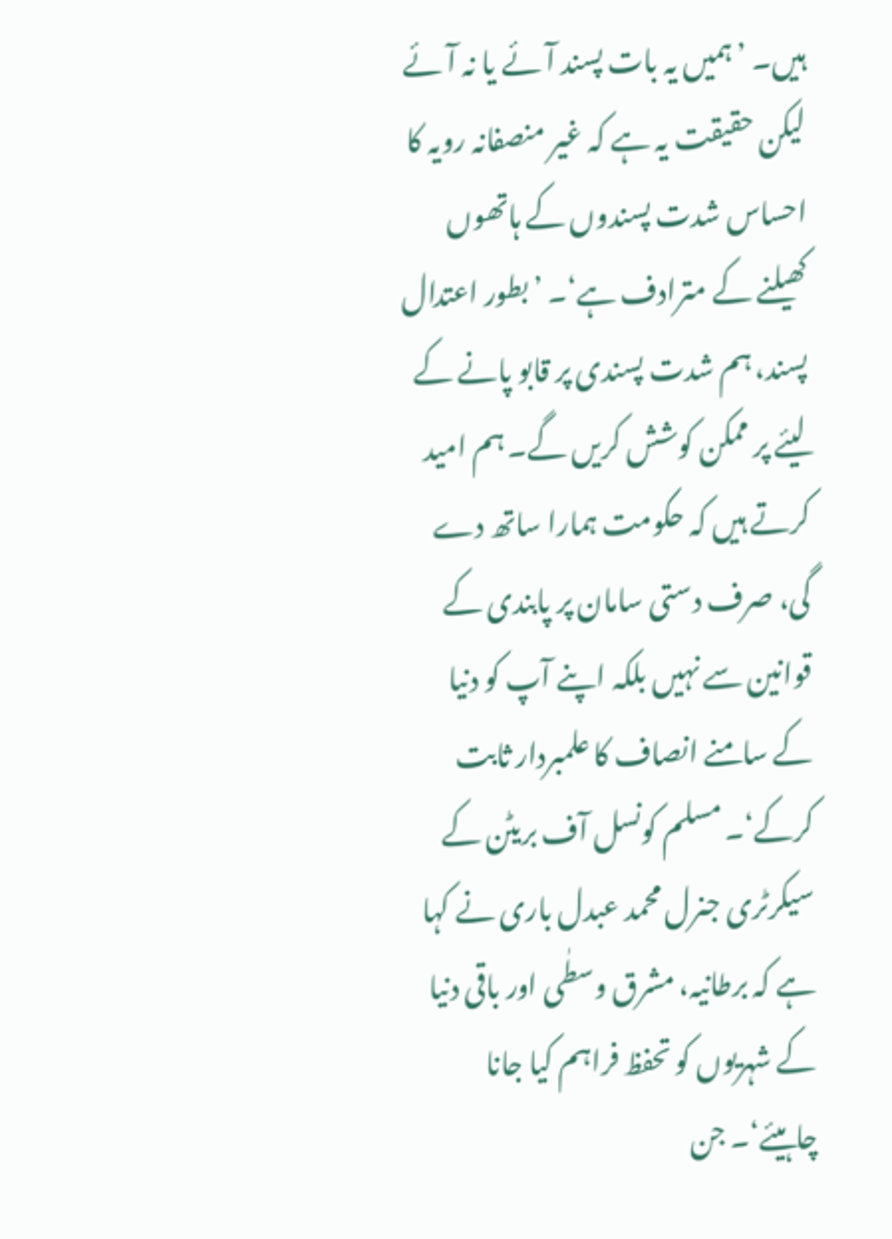ہیں۔ ’ہمیں یہ بات پسند آئے یا نہ آئے لیکن حقیقت یہ ہے کہ غیر منصفانہ رویہ کا احساس شدت پسندوں کے ہاتھوں کھیلنے کے مترادف ہے‘۔ ’بطور اعتدال پسند، ہم شدت پسندی پر قابو پانے کے لیئے پر ممکن کوشش کریں گے۔ ہم امید کرتے ہیں کہ حکومت ہمارا ساتھ دے گی، صرف دستی سامان پر پابندی کے قوانین سے نہیں بلکہ اپنے آپ کو دنیا کے سامنے انصاف کا علمبردار ثابت کرکے‘۔ مسلم کونسل آف بریٹن کے سیکرٹری جنرل محمد عبدل باری نے کہا ہے کہ برطانیہ، مشرق وسطٰی اور باقی دنیا کے شہریوں کو تحفظ فراہم کیا جانا چاہیئے‘۔ جن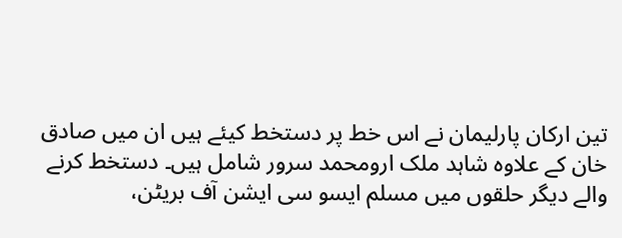تین ارکان پارلیمان نے اس خط پر دستخط کیئے ہیں ان میں صادق خان کے علاوہ شاہد ملک ارومحمد سرور شامل ہیں۔ دستخط کرنے والے دیگر حلقوں میں مسلم ایسو سی ایشن آف بریٹن،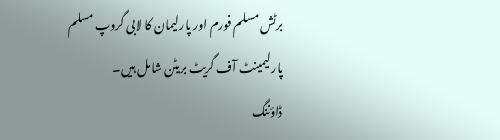برٹش مسلم فورم اور پارلیمان کا لابی گروپ مسلم پارلیمینٹ آف گریٹ بریٹن شامل ہیں۔
ڈاؤننگ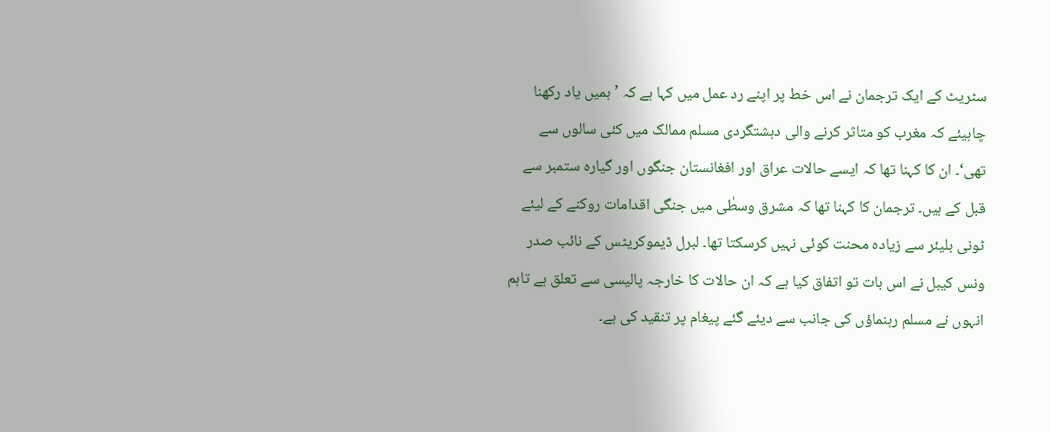سٹریٹ کے ایک ترجمان نے اس خط پر اپنے رد عمل میں کہا ہے کہ ’ہمیں یاد رکھنا چاہیئے کہ مغرب کو متاثر کرنے والی دہشتگردی مسلم ممالک میں کئی سالوں سے تھی‘۔ ان کا کہنا تھا کہ ایسے حالات عراق اور افغانستان جنگوں اور گیارہ ستمبر سے قبل کے ہیں۔ ترجمان کا کہنا تھا کہ مشرق وسطٰی میں جنگی اقدامات روکنے کے لیئے ٹونی بلیئر سے زیادہ محنت کوئی نہیں کرسکتا تھا۔ لبرل ڈیموکریٹس کے نائب صدر ونس کیبل نے اس بات تو اتفاق کیا ہے کہ ان حالات کا خارجہ پالیسی سے تعلق ہے تاہم انہوں نے مسلم رہنماؤں کی جانب سے دیئے گئے پیغام پر تنقید کی ہے۔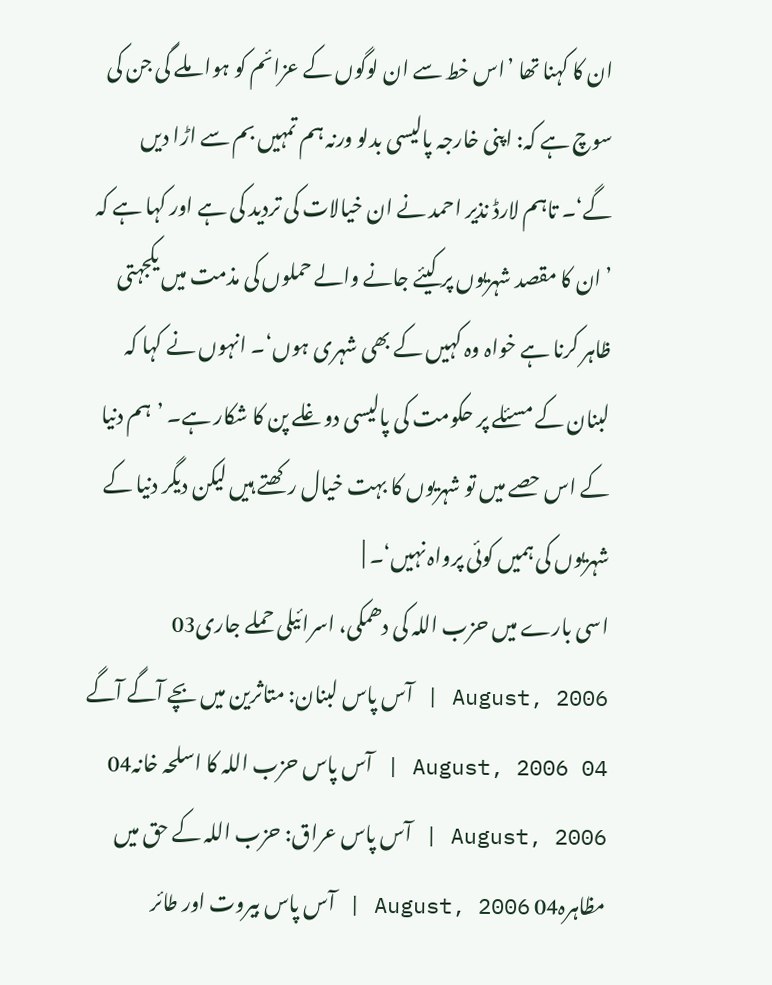ان کا کہنا تھا ’اس خط سے ان لوگوں کے عزائم کو ہوا ملے گی جن کی سوچ ہے کہ: اپنی خارجہ پالیسی بدلو ورنہ ہم تمہیں بم سے اڑا دیں گے‘۔ تاہم لارڈ نذیر احمد نے ان خیالات کی تردید کی ہے اور کہا ہے کہ ’ان کا مقصد شہریوں پر کیئے جانے والے حملوں کی مذمت میں یکجہتی ظاہر کرنا ہے خواہ وہ کہیں کے بھی شہری ہوں‘۔ انہوں نے کہا کہ لبنان کے مسئلے پر حکومت کی پالیسی دوغلے پن کا شکار ہے۔ ’ہم دنیا کے اس حصے میں تو شہریوں کا بہت خیال رکھتے ہیں لیکن دیگر دنیا کے شہریوں کی ہمیں کوئی پرواہ نہیں‘۔ |
اسی بارے میں حزب اللہ کی دھمکی، اسرائیلی حملے جاری03 August, 2006 | آس پاس لبنان: متاثرین میں بچے آگے آگے 04 August, 2006 | آس پاس حزب اللہ کا اسلحہ خانہ04 August, 2006 | آس پاس عراق: حزب اللہ کے حق میں مظاہرہ04 August, 2006 | آس پاس بیروت اور طائر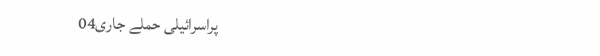پراسرائیلی حملے جاری04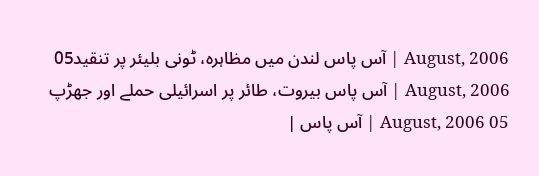August, 2006 | آس پاس لندن میں مظاہرہ، ٹونی بلیئر پر تنقید05 August, 2006 | آس پاس بیروت، طائر پر اسرائیلی حملے اور جھڑپ 05 August, 2006 | آس پاس |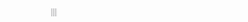|||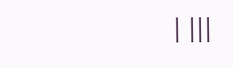| |||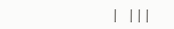| |||